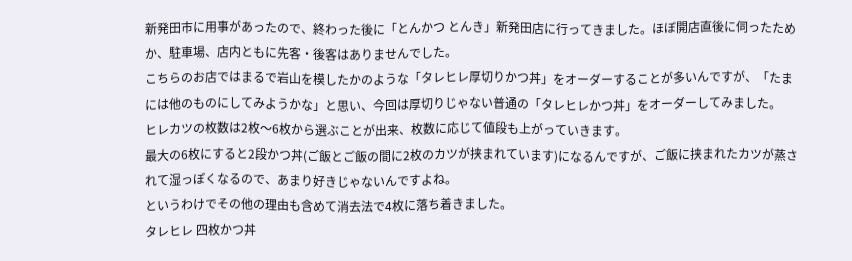新発田市に用事があったので、終わった後に「とんかつ とんき」新発田店に行ってきました。ほぼ開店直後に伺ったためか、駐車場、店内ともに先客・後客はありませんでした。
こちらのお店ではまるで岩山を模したかのような「タレヒレ厚切りかつ丼」をオーダーすることが多いんですが、「たまには他のものにしてみようかな」と思い、今回は厚切りじゃない普通の「タレヒレかつ丼」をオーダーしてみました。
ヒレカツの枚数は2枚〜6枚から選ぶことが出来、枚数に応じて値段も上がっていきます。
最大の6枚にすると2段かつ丼(ご飯とご飯の間に2枚のカツが挟まれています)になるんですが、ご飯に挟まれたカツが蒸されて湿っぽくなるので、あまり好きじゃないんですよね。
というわけでその他の理由も含めて消去法で4枚に落ち着きました。
タレヒレ 四枚かつ丼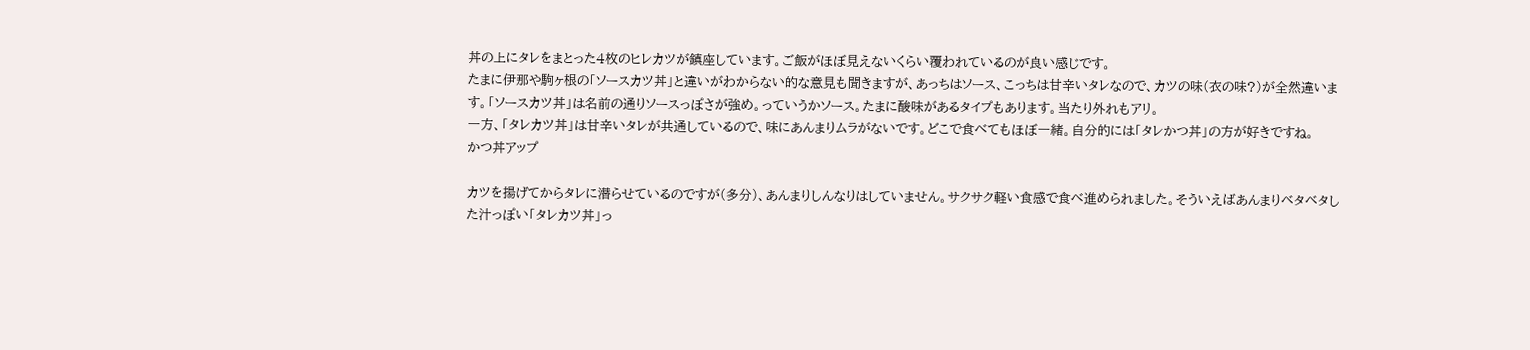丼の上にタレをまとった4枚のヒレカツが鎮座しています。ご飯がほぼ見えないくらい覆われているのが良い感じです。
たまに伊那や駒ヶ根の「ソースカツ丼」と違いがわからない的な意見も聞きますが、あっちはソース、こっちは甘辛いタレなので、カツの味(衣の味?)が全然違います。「ソースカツ丼」は名前の通りソースっぽさが強め。っていうかソース。たまに酸味があるタイプもあります。当たり外れもアリ。
一方、「タレカツ丼」は甘辛いタレが共通しているので、味にあんまりムラがないです。どこで食べてもほぼ一緒。自分的には「タレかつ丼」の方が好きですね。
かつ丼アップ

カツを揚げてからタレに潜らせているのですが(多分)、あんまりしんなりはしていません。サクサク軽い食感で食べ進められました。そういえばあんまりベタベタした汁っぽい「タレカツ丼」っ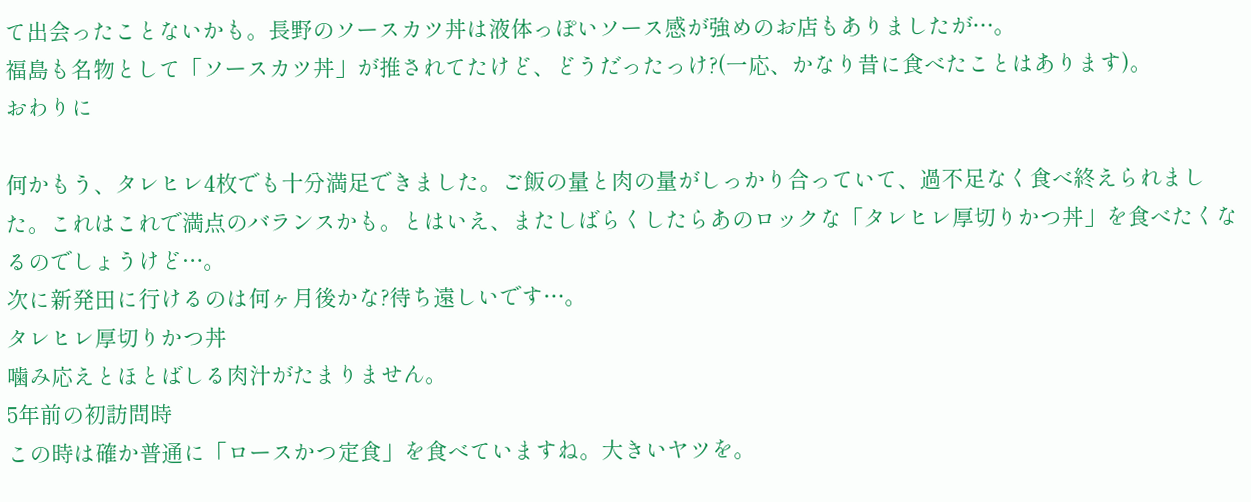て出会ったことないかも。長野のソースカツ丼は液体っぽいソース感が強めのお店もありましたが…。
福島も名物として「ソースカツ丼」が推されてたけど、どうだったっけ?(一応、かなり昔に食べたことはあります)。
おわりに

何かもう、タレヒレ4枚でも十分満足できました。ご飯の量と肉の量がしっかり合っていて、過不足なく食べ終えられました。これはこれで満点のバランスかも。とはいえ、またしばらくしたらあのロックな「タレヒレ厚切りかつ丼」を食べたくなるのでしょうけど…。
次に新発田に行けるのは何ヶ月後かな?待ち遠しいです…。
タレヒレ厚切りかつ丼
噛み応えとほとばしる肉汁がたまりません。
5年前の初訪問時
この時は確か普通に「ロースかつ定食」を食べていますね。大きいヤツを。